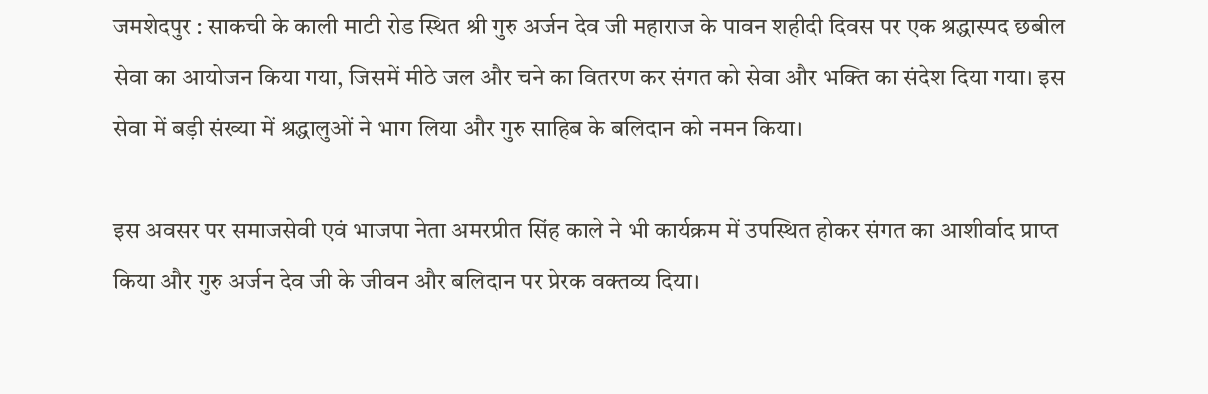जमशेदपुर : साकची के काली माटी रोड स्थित श्री गुरु अर्जन देव जी महाराज के पावन शहीदी दिवस पर एक श्रद्धास्पद छबील सेवा का आयोजन किया गया, जिसमें मीठे जल और चने का वितरण कर संगत को सेवा और भक्ति का संदेश दिया गया। इस सेवा में बड़ी संख्या में श्रद्धालुओं ने भाग लिया और गुरु साहिब के बलिदान को नमन किया।

इस अवसर पर समाजसेवी एवं भाजपा नेता अमरप्रीत सिंह काले ने भी कार्यक्रम में उपस्थित होकर संगत का आशीर्वाद प्राप्त किया और गुरु अर्जन देव जी के जीवन और बलिदान पर प्रेरक वक्तव्य दिया।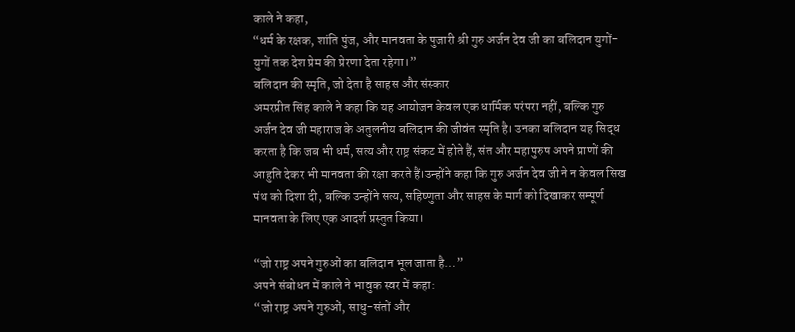काले ने कहा,
“धर्म के रक्षक, शांति पुंज, और मानवता के पुजारी श्री गुरु अर्जन देव जी का बलिदान युगों-युगों तक देश प्रेम की प्रेरणा देता रहेगा।”
बलिदान की स्मृति, जो देता है साहस और संस्कार
अमरप्रीत सिंह काले ने कहा कि यह आयोजन केवल एक धार्मिक परंपरा नहीं, बल्कि गुरु अर्जन देव जी महाराज के अतुलनीय बलिदान की जीवंत स्मृति है। उनका बलिदान यह सिद्ध करता है कि जब भी धर्म, सत्य और राष्ट्र संकट में होते हैं, संत और महापुरुष अपने प्राणों की आहुति देकर भी मानवता की रक्षा करते हैं।उन्होंने कहा कि गुरु अर्जन देव जी ने न केवल सिख पंथ को दिशा दी, बल्कि उन्होंने सत्य, सहिष्णुता और साहस के मार्ग को दिखाकर सम्पूर्ण मानवता के लिए एक आदर्श प्रस्तुत किया।

“जो राष्ट्र अपने गुरुओं का बलिदान भूल जाता है…”
अपने संबोधन में काले ने भावुक स्वर में कहा:
“जो राष्ट्र अपने गुरुओं, साधु-संतों और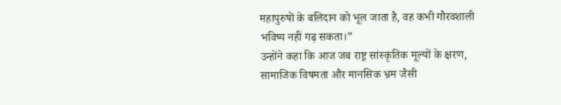महापुरुषों के बलिदान को भूल जाता है, वह कभी गौरवशाली भविष्य नहीं गढ़ सकता।”
उन्होंने कहा कि आज जब राष्ट्र सांस्कृतिक मूल्यों के क्षरण, सामाजिक विषमता और मानसिक भ्रम जैसी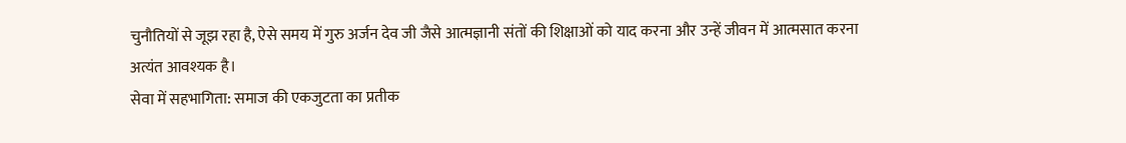चुनौतियों से जूझ रहा है, ऐसे समय में गुरु अर्जन देव जी जैसे आत्मज्ञानी संतों की शिक्षाओं को याद करना और उन्हें जीवन में आत्मसात करना अत्यंत आवश्यक है।
सेवा में सहभागिता: समाज की एकजुटता का प्रतीक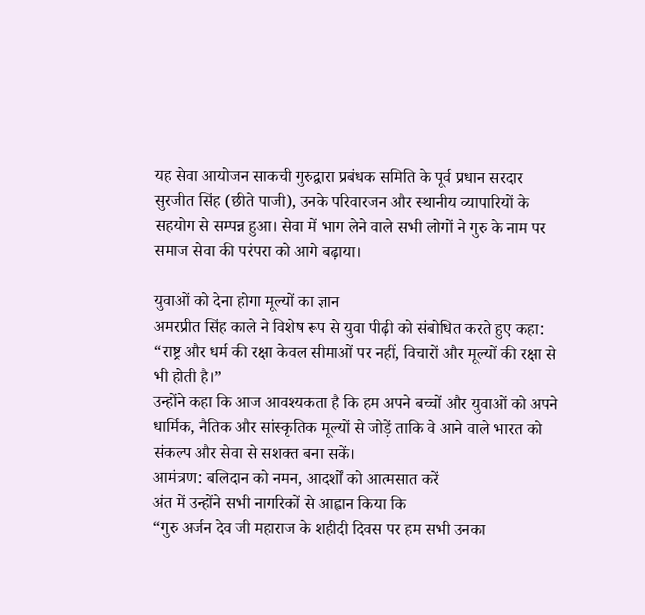यह सेवा आयोजन साकची गुरुद्वारा प्रबंधक समिति के पूर्व प्रधान सरदार सुरजीत सिंह (छीते पाजी), उनके परिवारजन और स्थानीय व्यापारियों के सहयोग से सम्पन्न हुआ। सेवा में भाग लेने वाले सभी लोगों ने गुरु के नाम पर समाज सेवा की परंपरा को आगे बढ़ाया।

युवाओं को देना होगा मूल्यों का ज्ञान
अमरप्रीत सिंह काले ने विशेष रूप से युवा पीढ़ी को संबोधित करते हुए कहा:
“राष्ट्र और धर्म की रक्षा केवल सीमाओं पर नहीं, विचारों और मूल्यों की रक्षा से भी होती है।”
उन्होंने कहा कि आज आवश्यकता है कि हम अपने बच्चों और युवाओं को अपने धार्मिक, नैतिक और सांस्कृतिक मूल्यों से जोड़ें ताकि वे आने वाले भारत को संकल्प और सेवा से सशक्त बना सकें।
आमंत्रण: बलिदान को नमन, आदर्शों को आत्मसात करें
अंत में उन्होंने सभी नागरिकों से आह्वान किया कि
“गुरु अर्जन देव जी महाराज के शहीदी दिवस पर हम सभी उनका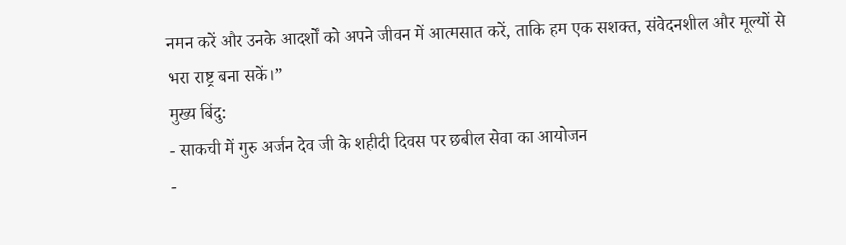नमन करें और उनके आदर्शों को अपने जीवन में आत्मसात करें, ताकि हम एक सशक्त, संवेदनशील और मूल्यों से भरा राष्ट्र बना सकें।”
मुख्य बिंदु:
- साकची में गुरु अर्जन देव जी के शहीदी दिवस पर छबील सेवा का आयोजन
-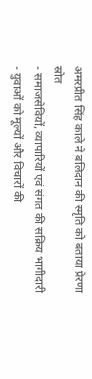अमरप्रीत सिंह काले ने बलिदान की स्मृति को बताया प्रेरणा स्रोत
- समाजसेवियों, व्यापारियों एवं संगत की सक्रिय भागीदारी
- युवाओं को मूल्यों और विचारों की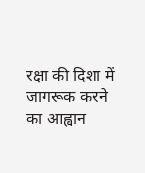रक्षा की दिशा में जागरूक करने का आह्वान